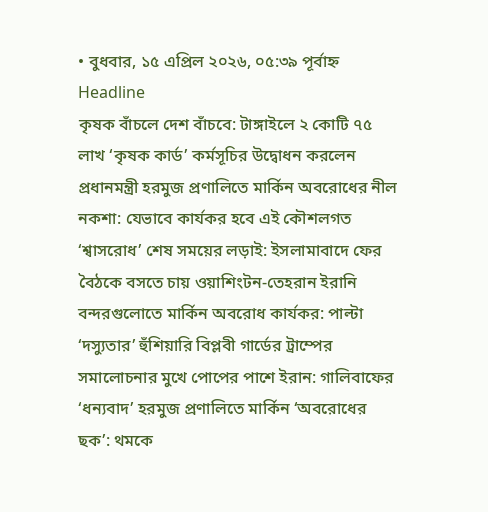• বুধবার, ১৫ এপ্রিল ২০২৬, ০৫:৩৯ পূর্বাহ্ন
Headline
কৃষক বাঁচলে দেশ বাঁচবে: টাঙ্গাইলে ২ কোটি ৭৫ লাখ ‘কৃষক কার্ড’ কর্মসূচির উদ্বোধন করলেন প্রধানমন্ত্রী হরমুজ প্রণালিতে মার্কিন অবরোধের নীল নকশা: যেভাবে কার্যকর হবে এই কৌশলগত ‘শ্বাসরোধ’ শেষ সময়ের লড়াই: ইসলামাবাদে ফের বৈঠকে বসতে চায় ওয়াশিংটন-তেহরান ইরানি বন্দরগুলোতে মার্কিন অবরোধ কার্যকর: পাল্টা ‘দস্যুতার’ হুঁশিয়ারি বিপ্লবী গার্ডের ট্রাম্পের সমালোচনার মুখে পোপের পাশে ইরান: গালিবাফের ‘ধন্যবাদ’ হরমুজ প্রণালিতে মার্কিন ‘অবরোধের ছক’: থমকে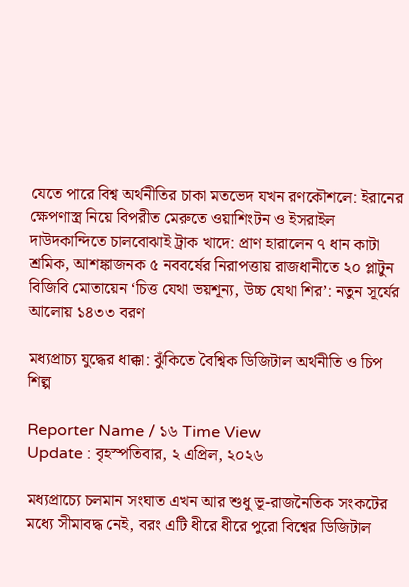যেতে পারে বিশ্ব অর্থনীতির চাকা মতভেদ যখন রণকৌশলে: ইরানের ক্ষেপণাস্ত্র নিয়ে বিপরীত মেরুতে ওয়াশিংটন ও ইসরাইল দাউদকান্দিতে চালবোঝাই ট্রাক খাদে: প্রাণ হারালেন ৭ ধান কাটা শ্রমিক, আশঙ্কাজনক ৫ নববর্ষের নিরাপত্তায় রাজধানীতে ২০ প্লাটুন বিজিবি মোতায়েন ‘চিত্ত যেথা ভয়শূন্য, উচ্চ যেথা শির’: নতুন সূর্যের আলোয় ১৪৩৩ বরণ

মধ্যপ্রাচ্য যুদ্ধের ধাক্কা: ঝুঁকিতে বৈশ্বিক ডিজিটাল অর্থনীতি ও চিপ শিল্প

Reporter Name / ১৬ Time View
Update : বৃহস্পতিবার, ২ এপ্রিল, ২০২৬

মধ্যপ্রাচ্যে চলমান সংঘাত এখন আর শুধু ভূ-রাজনৈতিক সংকটের মধ্যে সীমাবদ্ধ নেই, বরং এটি ধীরে ধীরে পুরো বিশ্বের ডিজিটাল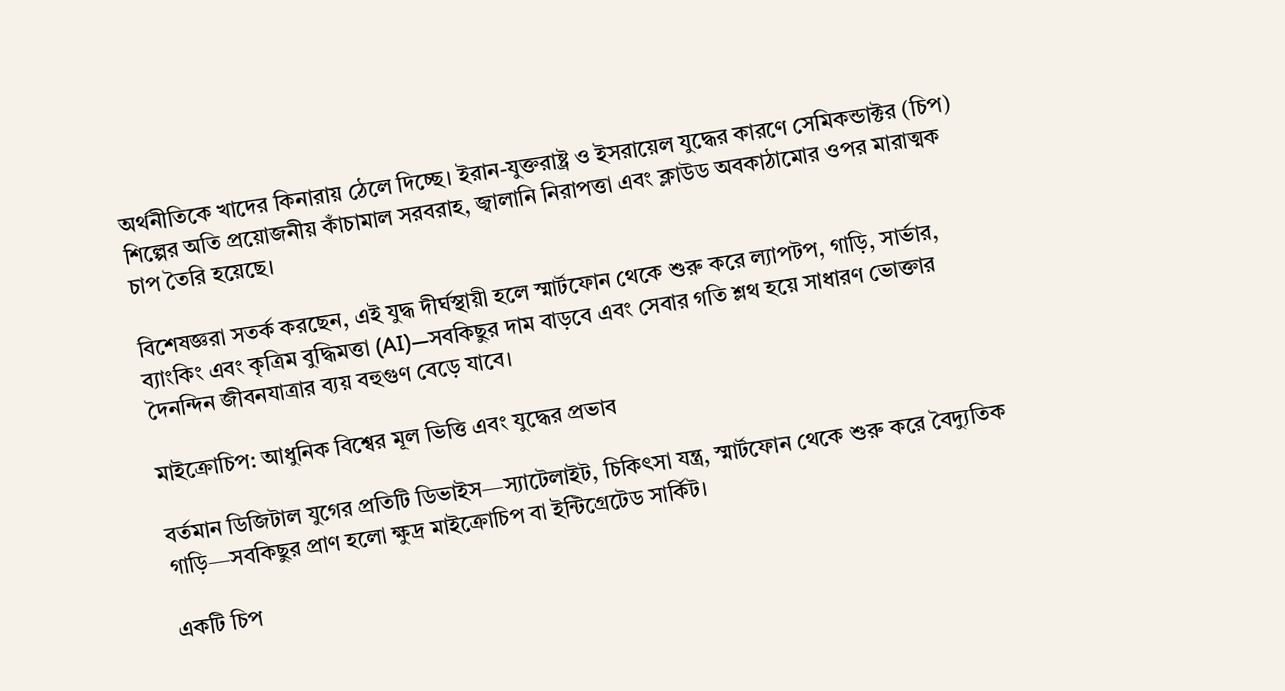অর্থনীতিকে খাদের কিনারায় ঠেলে দিচ্ছে। ইরান-যুক্তরাষ্ট্র ও ইসরায়েল যুদ্ধের কারণে সেমিকন্ডাক্টর (চিপ) শিল্পের অতি প্রয়োজনীয় কাঁচামাল সরবরাহ, জ্বালানি নিরাপত্তা এবং ক্লাউড অবকাঠামোর ওপর মারাত্মক চাপ তৈরি হয়েছে।

বিশেষজ্ঞরা সতর্ক করছেন, এই যুদ্ধ দীর্ঘস্থায়ী হলে স্মার্টফোন থেকে শুরু করে ল্যাপটপ, গাড়ি, সার্ভার, ব্যাংকিং এবং কৃত্রিম বুদ্ধিমত্তা (AI)—সবকিছুর দাম বাড়বে এবং সেবার গতি শ্লথ হয়ে সাধারণ ভোক্তার দৈনন্দিন জীবনযাত্রার ব্যয় বহুগুণ বেড়ে যাবে।

মাইক্রোচিপ: আধুনিক বিশ্বের মূল ভিত্তি এবং যুদ্ধের প্রভাব

বর্তমান ডিজিটাল যুগের প্রতিটি ডিভাইস—স্যাটেলাইট, চিকিৎসা যন্ত্র, স্মার্টফোন থেকে শুরু করে বৈদ্যুতিক গাড়ি—সবকিছুর প্রাণ হলো ক্ষুদ্র মাইক্রোচিপ বা ইন্টিগ্রেটেড সার্কিট।

একটি চিপ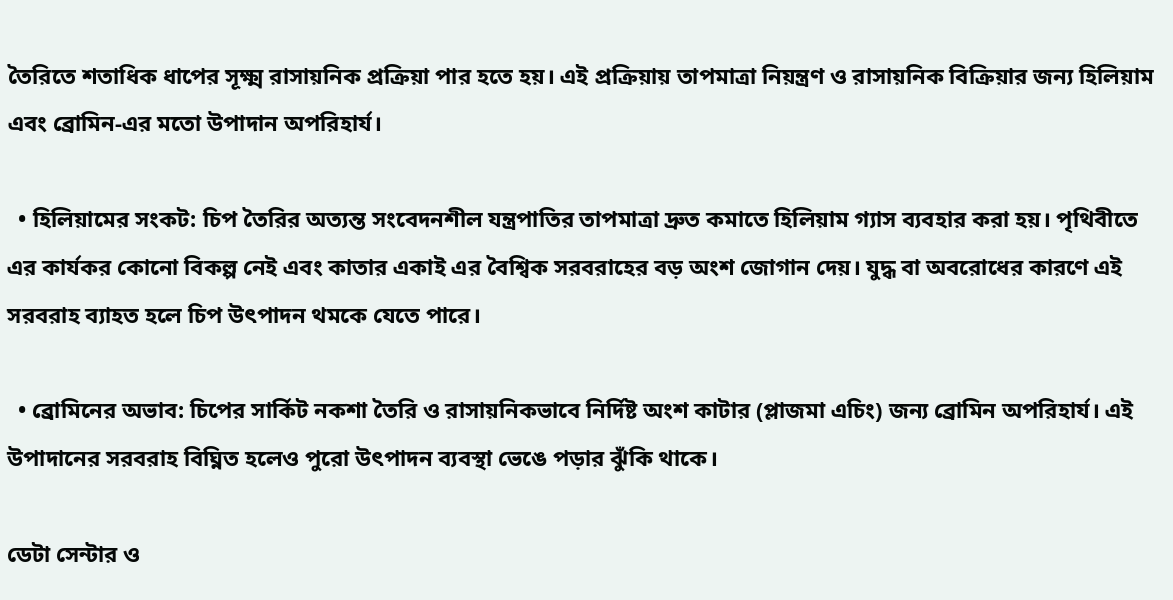তৈরিতে শতাধিক ধাপের সূক্ষ্ম রাসায়নিক প্রক্রিয়া পার হতে হয়। এই প্রক্রিয়ায় তাপমাত্রা নিয়ন্ত্রণ ও রাসায়নিক বিক্রিয়ার জন্য হিলিয়াম এবং ব্রোমিন-এর মতো উপাদান অপরিহার্য।

  • হিলিয়ামের সংকট: চিপ তৈরির অত্যন্ত সংবেদনশীল যন্ত্রপাতির তাপমাত্রা দ্রুত কমাতে হিলিয়াম গ্যাস ব্যবহার করা হয়। পৃথিবীতে এর কার্যকর কোনো বিকল্প নেই এবং কাতার একাই এর বৈশ্বিক সরবরাহের বড় অংশ জোগান দেয়। যুদ্ধ বা অবরোধের কারণে এই সরবরাহ ব্যাহত হলে চিপ উৎপাদন থমকে যেতে পারে।

  • ব্রোমিনের অভাব: চিপের সার্কিট নকশা তৈরি ও রাসায়নিকভাবে নির্দিষ্ট অংশ কাটার (প্লাজমা এচিং) জন্য ব্রোমিন অপরিহার্য। এই উপাদানের সরবরাহ বিঘ্নিত হলেও পুরো উৎপাদন ব্যবস্থা ভেঙে পড়ার ঝুঁকি থাকে।

ডেটা সেন্টার ও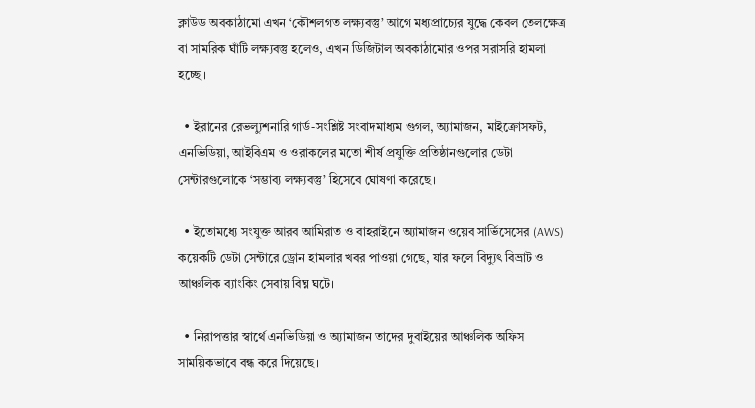ক্লাউড অবকাঠামো এখন ‘কৌশলগত লক্ষ্যবস্তু’ আগে মধ্যপ্রাচ্যের যুদ্ধে কেবল তেলক্ষেত্র বা সামরিক ঘাঁটি লক্ষ্যবস্তু হলেও, এখন ডিজিটাল অবকাঠামোর ওপর সরাসরি হামলা হচ্ছে।

  • ইরানের রেভল্যুশনারি গার্ড-সংশ্লিষ্ট সংবাদমাধ্যম গুগল, অ্যামাজন, মাইক্রোসফট, এনভিডিয়া, আইবিএম ও ওরাকলের মতো শীর্ষ প্রযুক্তি প্রতিষ্ঠানগুলোর ডেটা সেন্টারগুলোকে ‘সম্ভাব্য লক্ষ্যবস্তু’ হিসেবে ঘোষণা করেছে।

  • ইতোমধ্যে সংযুক্ত আরব আমিরাত ও বাহরাইনে অ্যামাজন ওয়েব সার্ভিসেসের (AWS) কয়েকটি ডেটা সেন্টারে ড্রোন হামলার খবর পাওয়া গেছে, যার ফলে বিদ্যুৎ বিভ্রাট ও আঞ্চলিক ব্যাংকিং সেবায় বিঘ্ন ঘটে।

  • নিরাপত্তার স্বার্থে এনভিডিয়া ও অ্যামাজন তাদের দুবাইয়ের আঞ্চলিক অফিস সাময়িকভাবে বন্ধ করে দিয়েছে।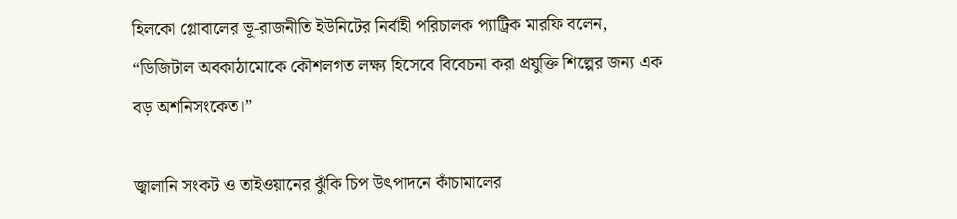হিলকো গ্লোবালের ভূ-রাজনীতি ইউনিটের নির্বাহী পরিচালক প্যাট্রিক মারফি বলেন, “ডিজিটাল অবকাঠামোকে কৌশলগত লক্ষ্য হিসেবে বিবেচনা করা প্রযুক্তি শিল্পের জন্য এক বড় অশনিসংকেত।”

জ্বালানি সংকট ও তাইওয়ানের ঝুঁকি চিপ উৎপাদনে কাঁচামালের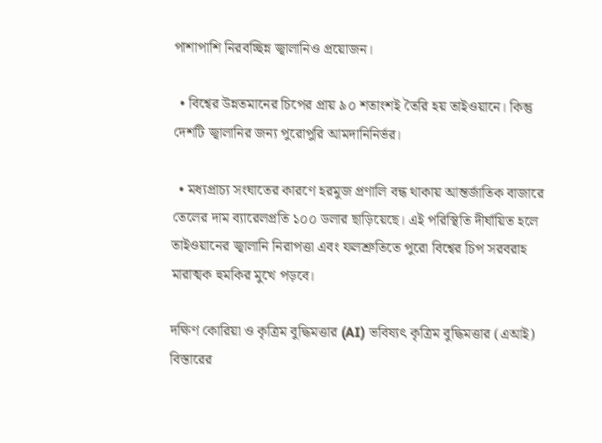পাশাপাশি নিরবচ্ছিন্ন জ্বালানিও প্রয়োজন।

  • বিশ্বের উন্নতমানের চিপের প্রায় ৯০ শতাংশই তৈরি হয় তাইওয়ানে। কিন্তু দেশটি জ্বালানির জন্য পুরোপুরি আমদানিনির্ভর।

  • মধ্যপ্রাচ্য সংঘাতের কারণে হরমুজ প্রণালি বন্ধ থাকায় আন্তর্জাতিক বাজারে তেলের দাম ব্যারেলপ্রতি ১০০ ডলার ছাড়িয়েছে। এই পরিস্থিতি দীর্ঘায়িত হলে তাইওয়ানের জ্বালানি নিরাপত্তা এবং ফলশ্রুতিতে পুরো বিশ্বের চিপ সরবরাহ মারাত্মক হুমকির মুখে পড়বে।

দক্ষিণ কোরিয়া ও কৃত্রিম বুদ্ধিমত্তার (AI) ভবিষ্যৎ কৃত্রিম বুদ্ধিমত্তার (এআই) বিস্তারের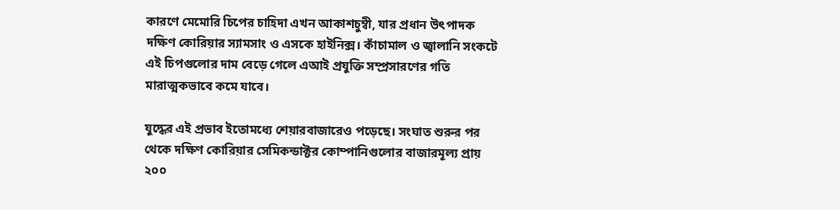কারণে মেমোরি চিপের চাহিদা এখন আকাশচুম্বী, যার প্রধান উৎপাদক দক্ষিণ কোরিয়ার স্যামসাং ও এসকে হাইনিক্স। কাঁচামাল ও জ্বালানি সংকটে এই চিপগুলোর দাম বেড়ে গেলে এআই প্রযুক্তি সম্প্রসারণের গতি মারাত্মকভাবে কমে যাবে।

যুদ্ধের এই প্রভাব ইতোমধ্যে শেয়ারবাজারেও পড়েছে। সংঘাত শুরুর পর থেকে দক্ষিণ কোরিয়ার সেমিকন্ডাক্টর কোম্পানিগুলোর বাজারমূল্য প্রায় ২০০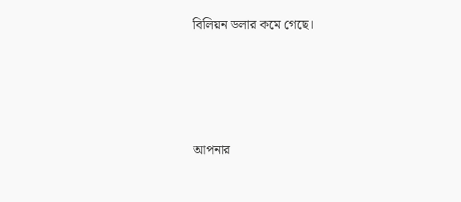বিলিয়ন ডলার কমে গেছে।




আপনার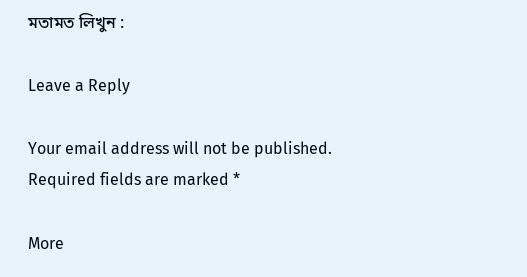মতামত লিখুন :

Leave a Reply

Your email address will not be published. Required fields are marked *

More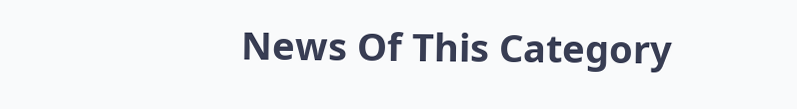News Of This Category